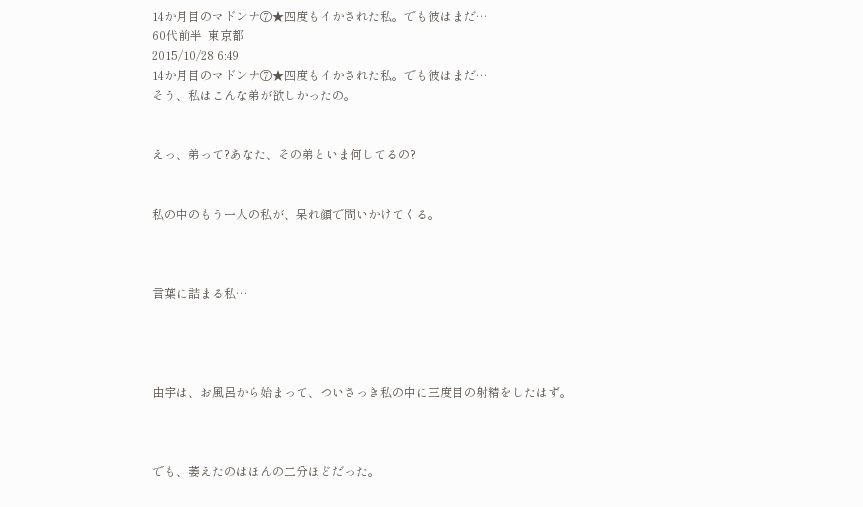14か月目のマドンナ⑦★四度もイかされた私。でも彼はまだ…
60代前半  東京都
2015/10/28 6:49
14か月目のマドンナ⑦★四度もイかされた私。でも彼はまだ…
そう、私はこんな弟が欲しかったの。


えっ、弟って?あなた、その弟といま何してるの?


私の中のもう一人の私が、呆れ顔で問いかけてくる。



言葉に詰まる私…




由宇は、お風呂から始まって、ついさっき私の中に三度目の射精をしたはず。



でも、萎えたのはほんの二分ほどだった。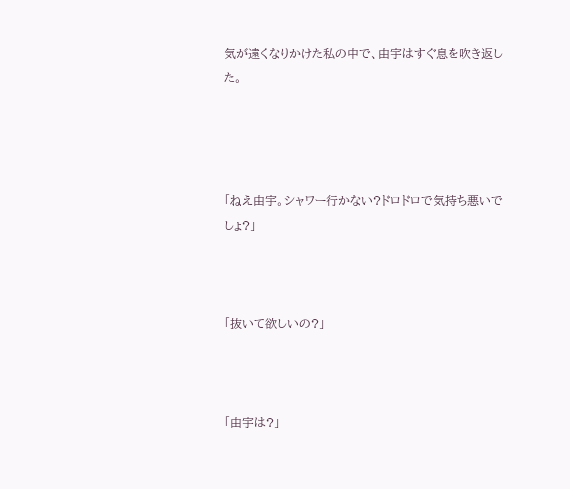気が遠くなりかけた私の中で、由宇はすぐ息を吹き返した。




「ねえ由宇。シャワー行かない?ドロドロで気持ち悪いでしょ?」



「抜いて欲しいの?」



「由宇は?」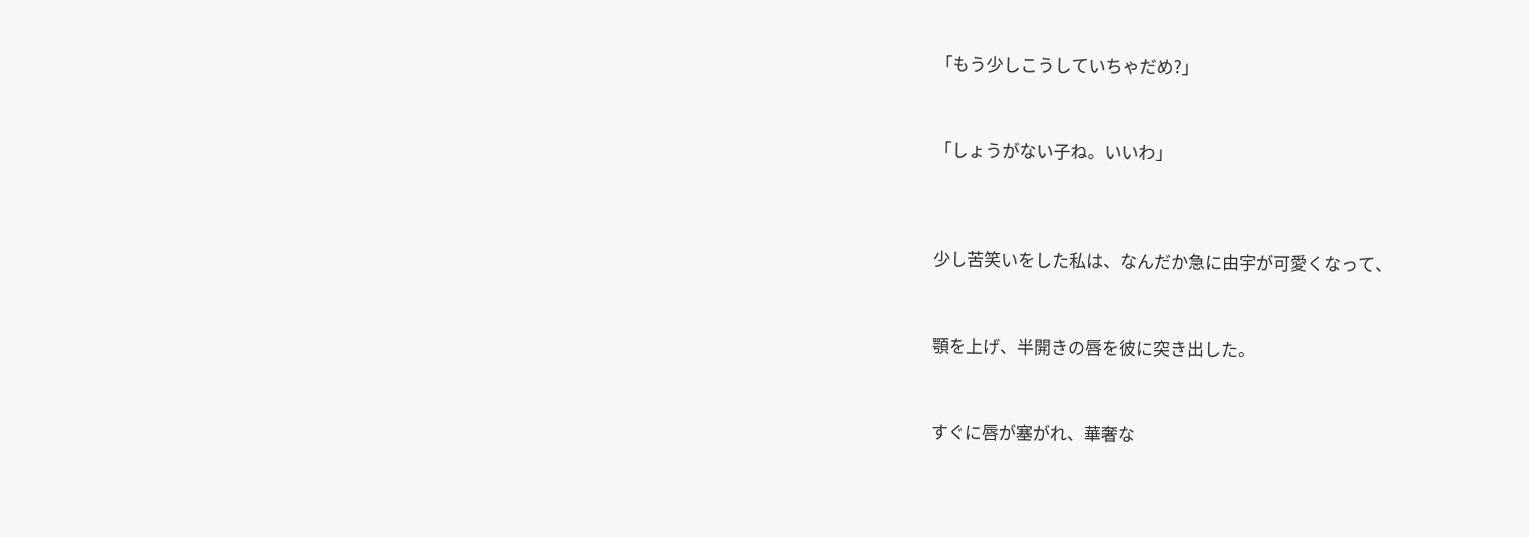「もう少しこうしていちゃだめ?」



「しょうがない子ね。いいわ」




少し苦笑いをした私は、なんだか急に由宇が可愛くなって、



顎を上げ、半開きの唇を彼に突き出した。



すぐに唇が塞がれ、華奢な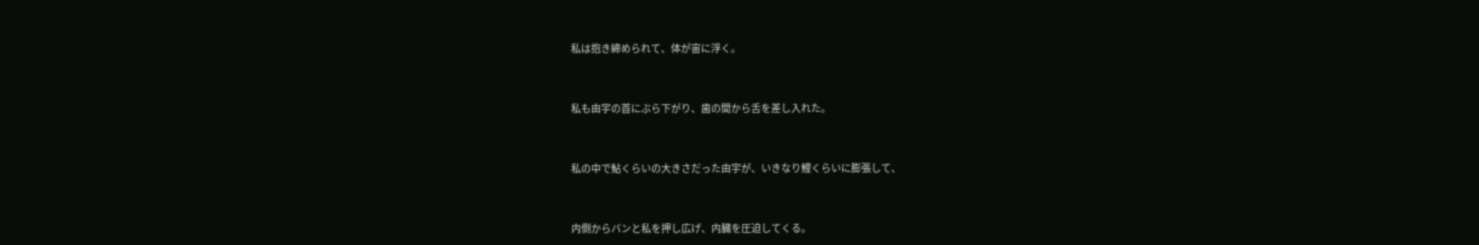私は抱き締められて、体が宙に浮く。



私も由宇の首にぶら下がり、歯の間から舌を差し入れた。



私の中で鮎くらいの大きさだった由宇が、いきなり鯉くらいに膨張して、



内側からバンと私を押し広げ、内臓を圧迫してくる。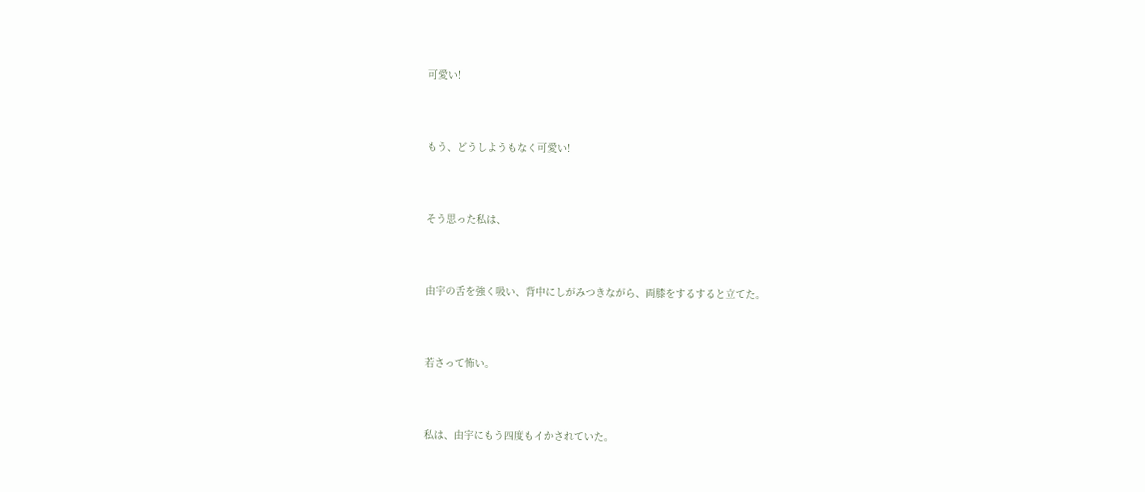可愛い!



もう、どうしようもなく可愛い!



そう思った私は、



由宇の舌を強く吸い、背中にしがみつきながら、両膝をするすると立てた。



若さって怖い。



私は、由宇にもう四度もイかされていた。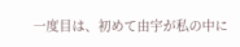一度目は、初めて由宇が私の中に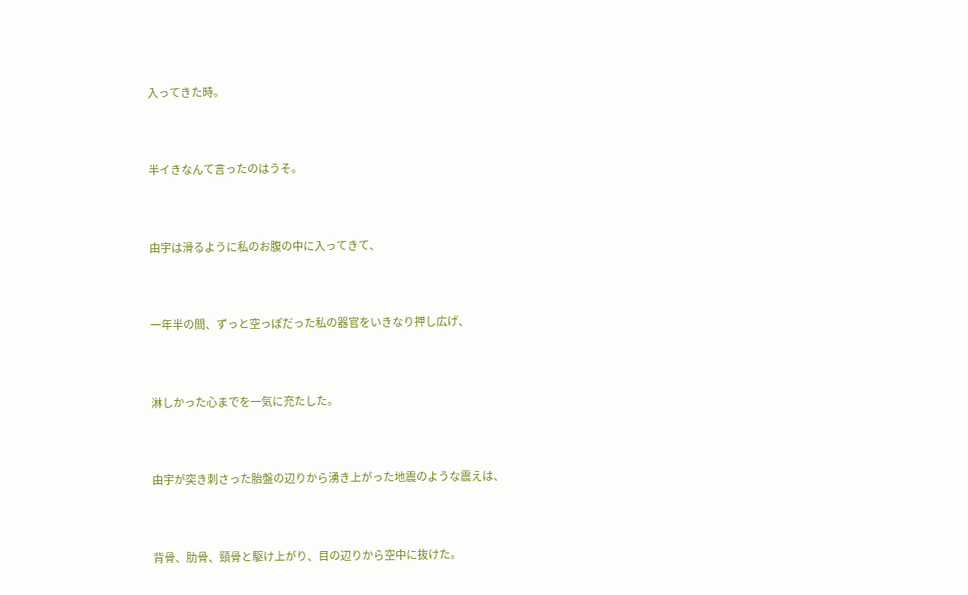入ってきた時。



半イきなんて言ったのはうそ。



由宇は滑るように私のお腹の中に入ってきて、



一年半の間、ずっと空っぽだった私の器官をいきなり押し広げ、



淋しかった心までを一気に充たした。



由宇が突き刺さった胎盤の辺りから湧き上がった地震のような震えは、



背骨、肋骨、頸骨と駆け上がり、目の辺りから空中に抜けた。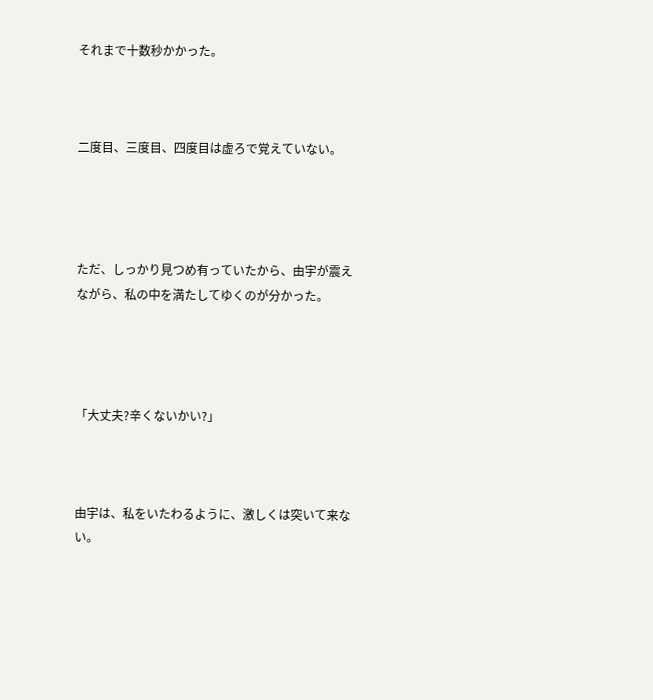それまで十数秒かかった。



二度目、三度目、四度目は虚ろで覚えていない。




ただ、しっかり見つめ有っていたから、由宇が震えながら、私の中を満たしてゆくのが分かった。




「大丈夫?辛くないかい?」



由宇は、私をいたわるように、激しくは突いて来ない。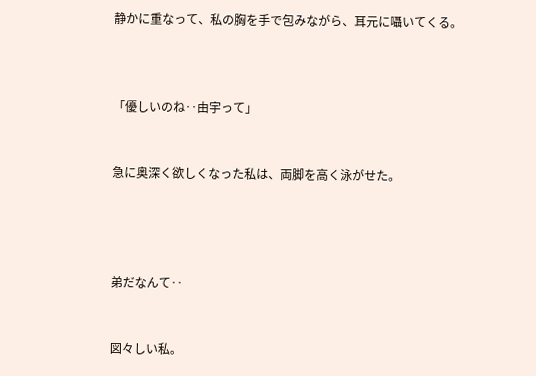静かに重なって、私の胸を手で包みながら、耳元に囁いてくる。



「優しいのね‥由宇って」


急に奥深く欲しくなった私は、両脚を高く泳がせた。




弟だなんて‥


図々しい私。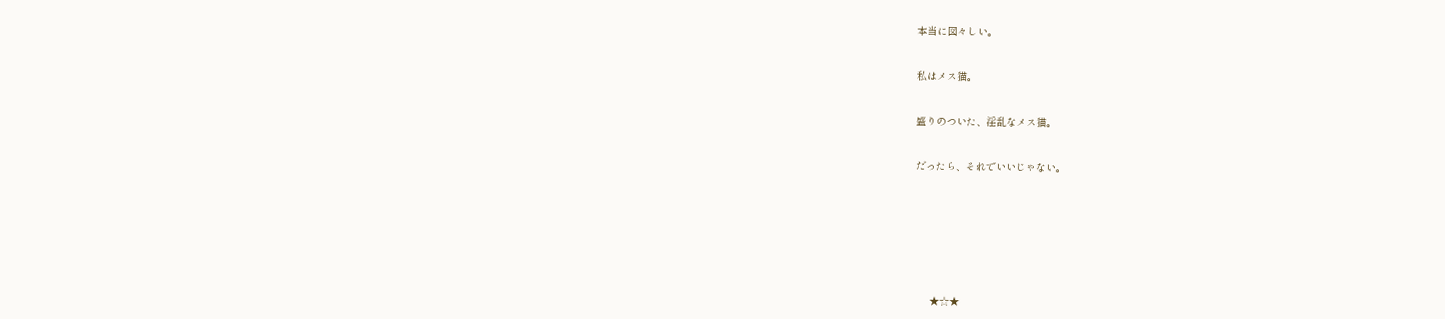本当に図々しい。


私はメス猫。


盛りのついた、淫乱なメス猫。


だったら、それでいいじゃない。








     ★☆★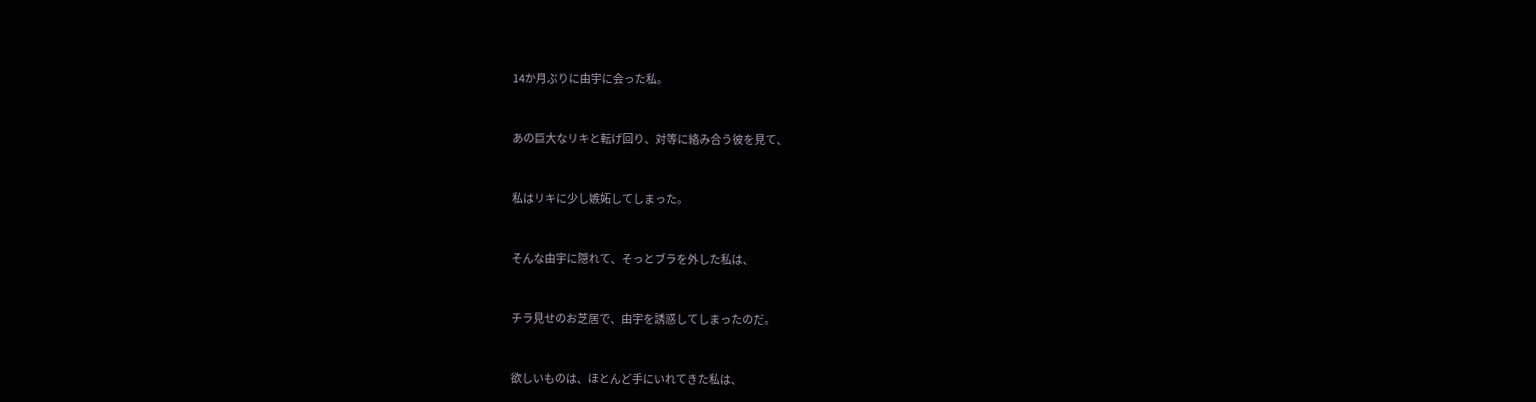14か月ぶりに由宇に会った私。



あの巨大なリキと転げ回り、対等に絡み合う彼を見て、



私はリキに少し嫉妬してしまった。



そんな由宇に隠れて、そっとブラを外した私は、



チラ見せのお芝居で、由宇を誘惑してしまったのだ。



欲しいものは、ほとんど手にいれてきた私は、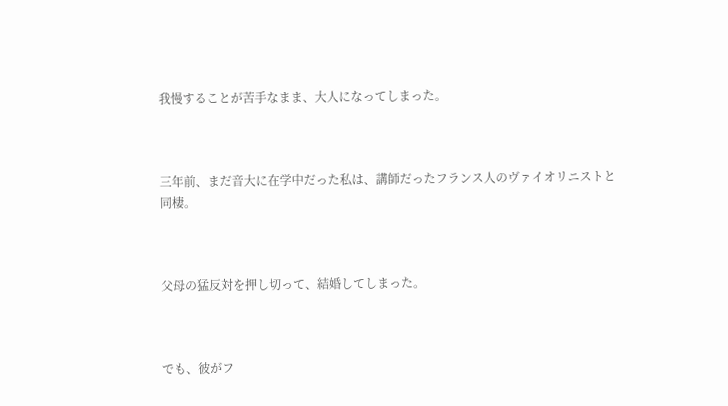我慢することが苦手なまま、大人になってしまった。



三年前、まだ音大に在学中だった私は、講師だったフランス人のヴァイオリニストと同棲。



父母の猛反対を押し切って、結婚してしまった。



でも、彼がフ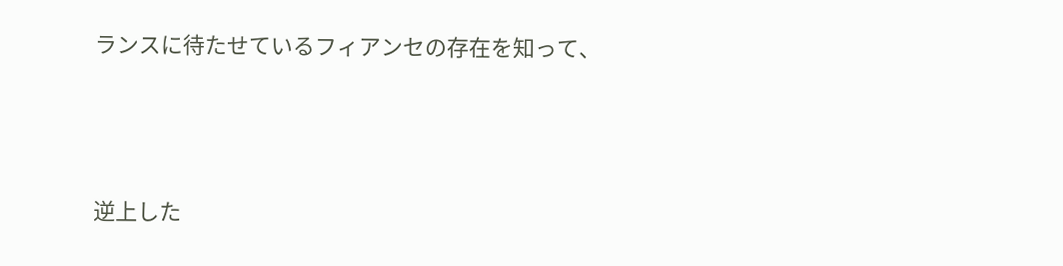ランスに待たせているフィアンセの存在を知って、



逆上した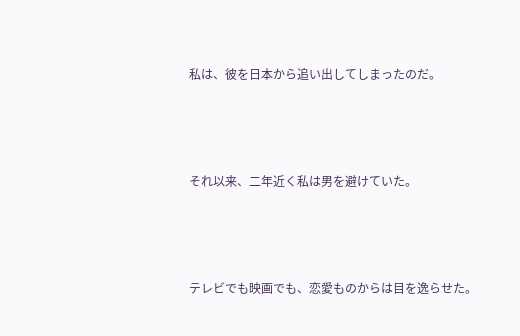私は、彼を日本から追い出してしまったのだ。



それ以来、二年近く私は男を避けていた。



テレビでも映画でも、恋愛ものからは目を逸らせた。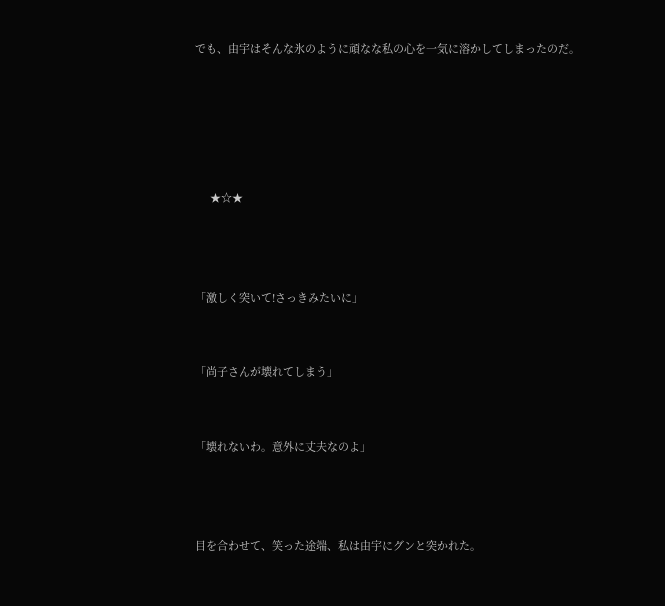でも、由宇はそんな氷のように頑なな私の心を一気に溶かしてしまったのだ。





     ★☆★



「激しく突いて!さっきみたいに」


「尚子さんが壊れてしまう」


「壊れないわ。意外に丈夫なのよ」



目を合わせて、笑った途端、私は由宇にグンと突かれた。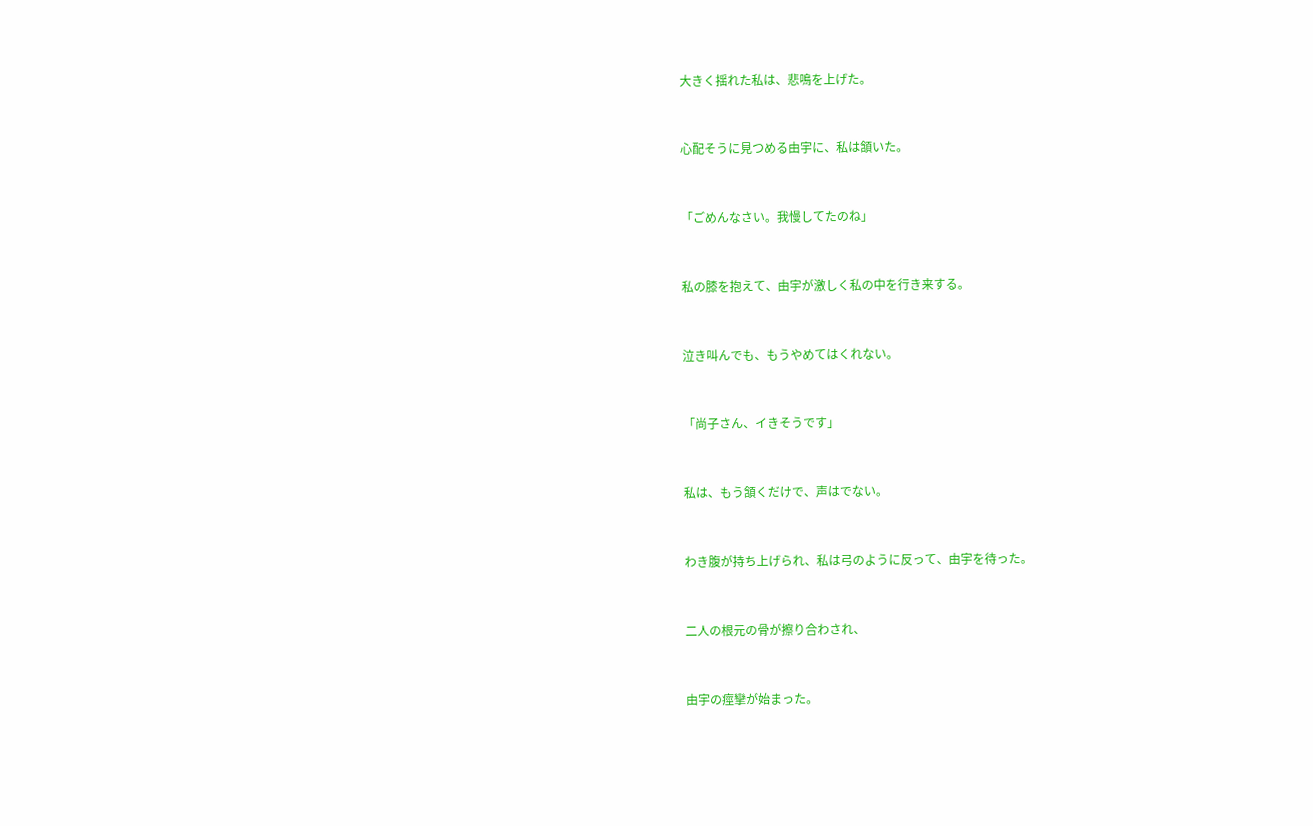大きく揺れた私は、悲鳴を上げた。



心配そうに見つめる由宇に、私は頷いた。



「ごめんなさい。我慢してたのね」



私の膝を抱えて、由宇が激しく私の中を行き来する。



泣き叫んでも、もうやめてはくれない。



「尚子さん、イきそうです」



私は、もう頷くだけで、声はでない。



わき腹が持ち上げられ、私は弓のように反って、由宇を待った。



二人の根元の骨が擦り合わされ、



由宇の痙攣が始まった。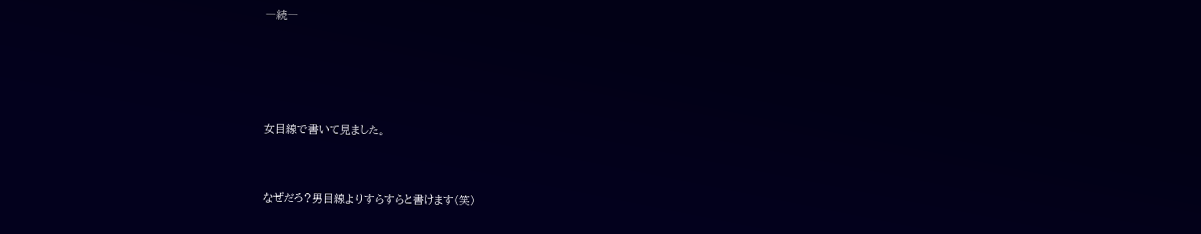―続―




女目線で書いて見ました。


なぜだろ?男目線よりすらすらと書けます(笑)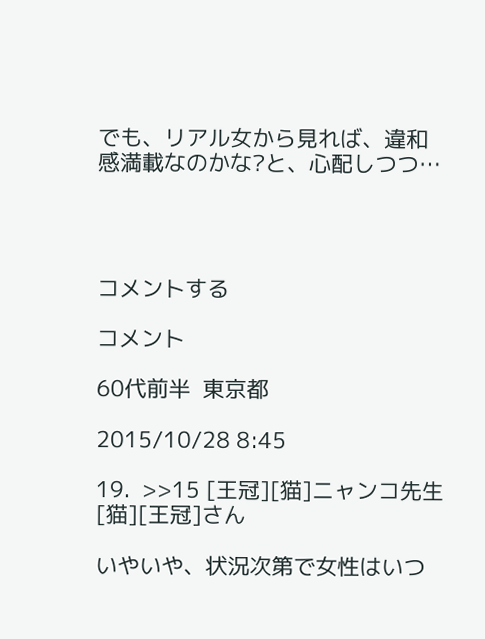でも、リアル女から見れば、違和感満載なのかな?と、心配しつつ…




コメントする

コメント

60代前半  東京都

2015/10/28 8:45

19.  >>15 [王冠][猫]ニャンコ先生[猫][王冠]さん

いやいや、状況次第で女性はいつ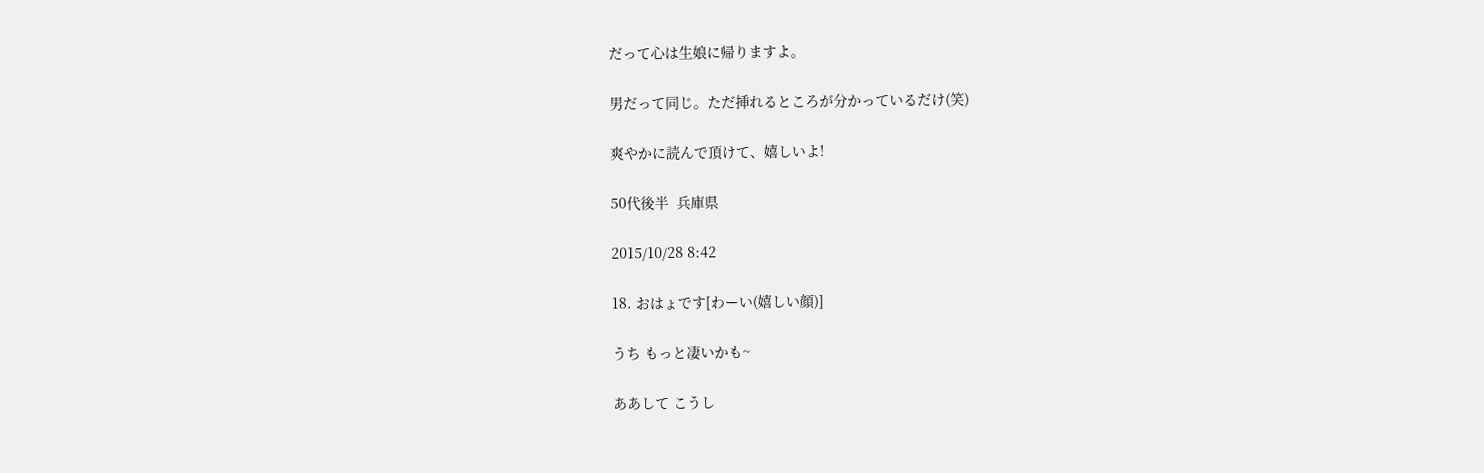だって心は生娘に帰りますよ。

男だって同じ。ただ挿れるところが分かっているだけ(笑)

爽やかに読んで頂けて、嬉しいよ!

50代後半  兵庫県

2015/10/28 8:42

18. おはょです[わーい(嬉しい顔)]

うち もっと凄いかも~

ああして こうし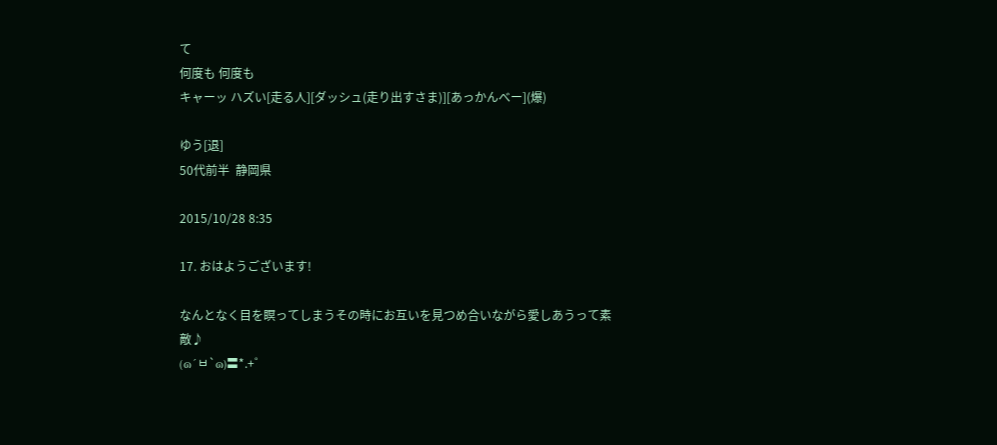て
何度も 何度も
キャーッ ハズい[走る人][ダッシュ(走り出すさま)][あっかんべー](爆)

ゆう[退]
50代前半  静岡県

2015/10/28 8:35

17. おはようございます!

なんとなく目を瞑ってしまうその時にお互いを見つめ合いながら愛しあうって素敵♪
(๑´ㅂ`๑)〓*.+゜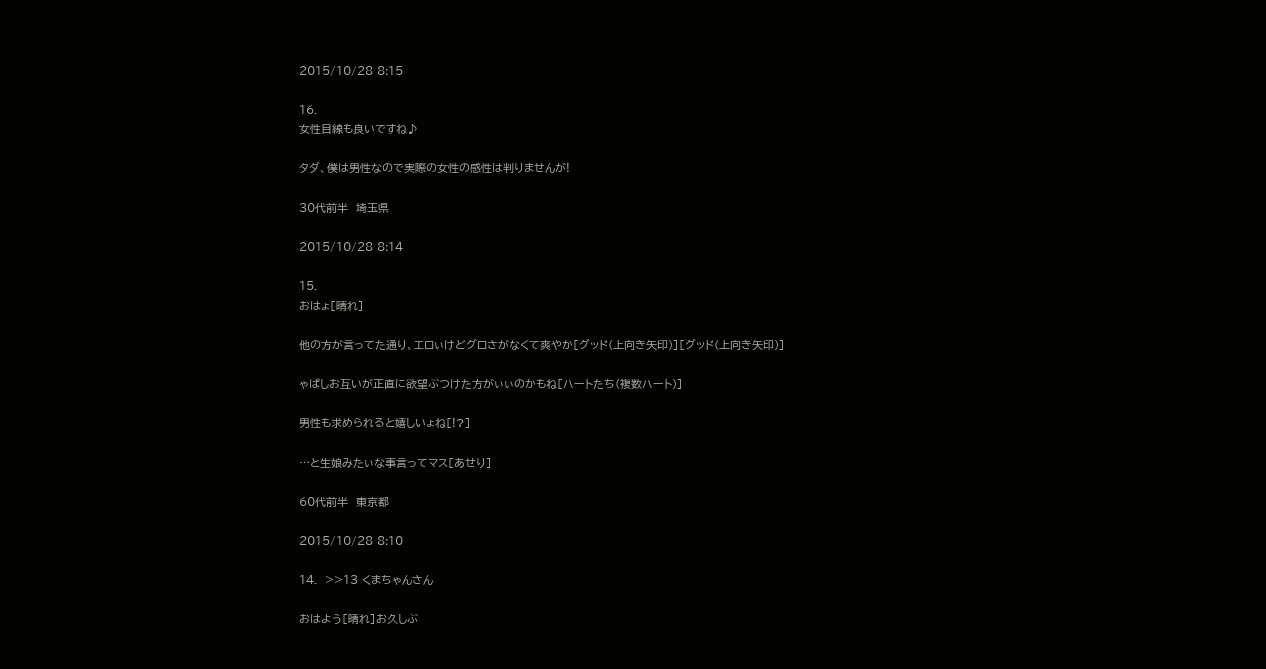2015/10/28 8:15

16.
女性目線も良いですね♪

タダ、僕は男性なので実際の女性の感性は判りませんが!

30代前半  埼玉県

2015/10/28 8:14

15.
おはょ[晴れ]

他の方が言ってた通り、エロぃけどグロさがなくて爽やか[グッド(上向き矢印)][グッド(上向き矢印)]

ゃぱしお互いが正直に欲望ぶつけた方がぃぃのかもね[ハートたち(複数ハート)]

男性も求められると嬉しいょね[!?]

…と生娘みたぃな事言ってマス[あせり]

60代前半  東京都

2015/10/28 8:10

14.  >>13 くまちゃんさん

おはよう[晴れ]お久しぶ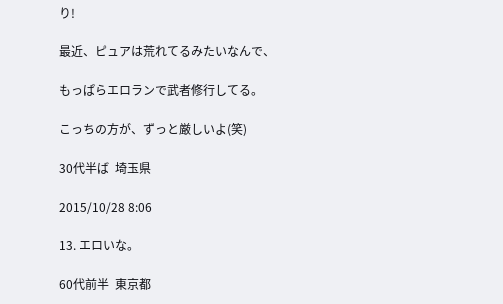り!

最近、ピュアは荒れてるみたいなんで、

もっぱらエロランで武者修行してる。

こっちの方が、ずっと厳しいよ(笑)

30代半ば  埼玉県

2015/10/28 8:06

13. エロいな。

60代前半  東京都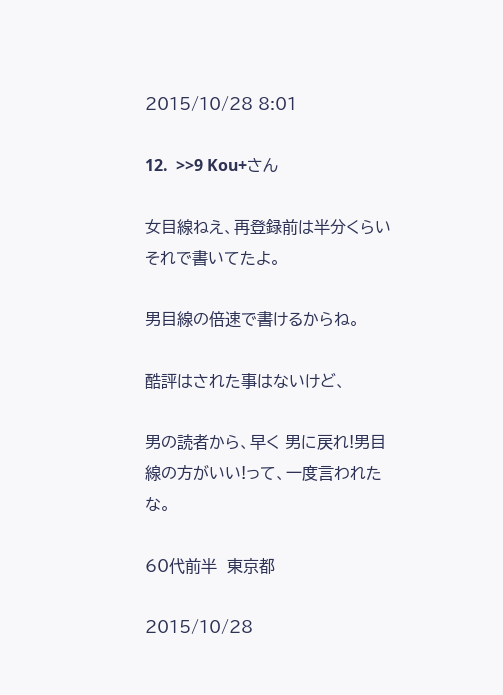2015/10/28 8:01

12.  >>9 Kou+さん

女目線ねえ、再登録前は半分くらいそれで書いてたよ。

男目線の倍速で書けるからね。

酷評はされた事はないけど、

男の読者から、早く 男に戻れ!男目線の方がいい!って、一度言われたな。

60代前半  東京都

2015/10/28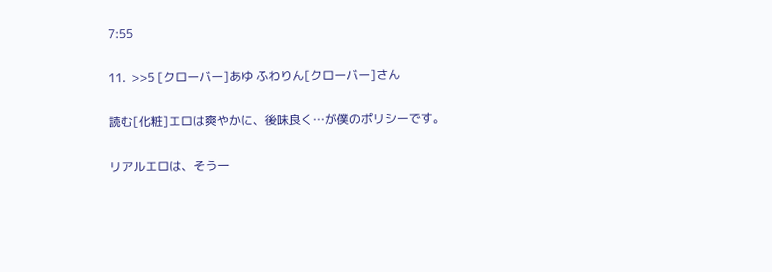7:55

11.  >>5 [クローバー]あゆ ふわりん[クローバー]さん

読む[化粧]エロは爽やかに、後味良く…が僕のポリシーです。

リアルエロは、そう一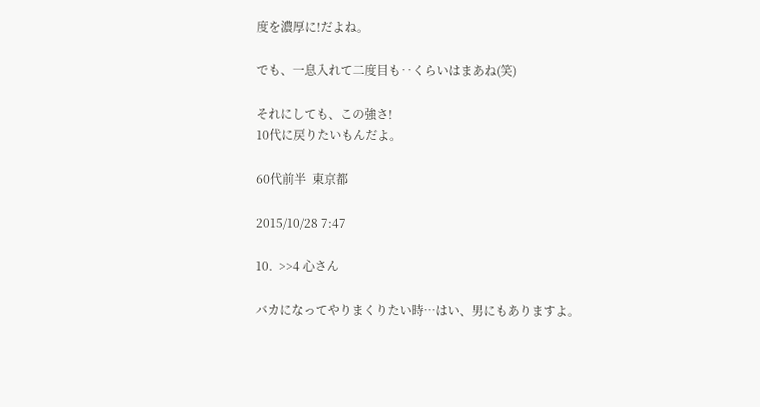度を濃厚に!だよね。

でも、一息入れて二度目も‥くらいはまあね(笑)

それにしても、この強さ!
10代に戻りたいもんだよ。

60代前半  東京都

2015/10/28 7:47

10.  >>4 心さん

バカになってやりまくりたい時…はい、男にもありますよ。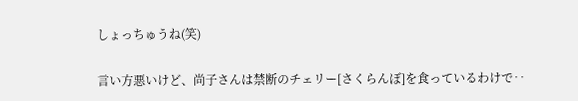しょっちゅうね(笑)

言い方悪いけど、尚子さんは禁断のチェリー[さくらんぼ]を食っているわけで‥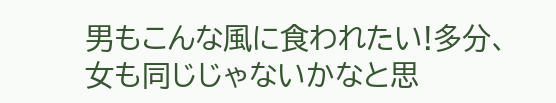男もこんな風に食われたい!多分、女も同じじゃないかなと思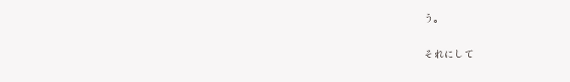う。

それにして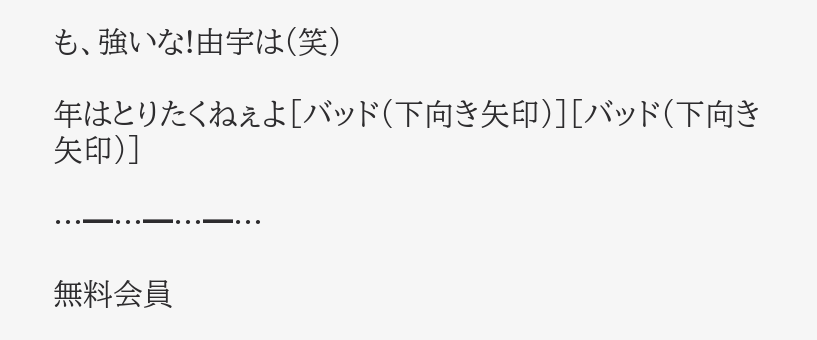も、強いな!由宇は(笑)

年はとりたくねぇよ[バッド(下向き矢印)][バッド(下向き矢印)]

…━…━…━…

無料会員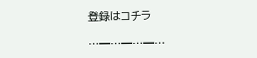登録はコチラ

…━…━…━…